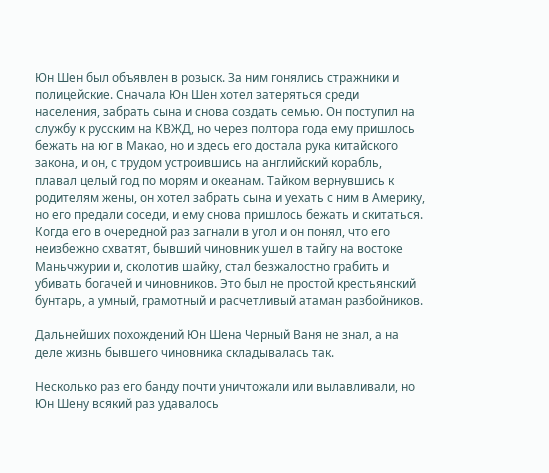Юн Шен был объявлен в розыск. За ним гонялись стражники и полицейские. Сначала Юн Шен хотел затеряться среди населения, забрать сына и снова создать семью. Он поступил на службу к русским на КВЖД, но через полтора года ему пришлось бежать на юг в Макао, но и здесь его достала рука китайского закона, и он, с трудом устроившись на английский корабль, плавал целый год по морям и океанам. Тайком вернувшись к родителям жены, он хотел забрать сына и уехать с ним в Америку, но его предали соседи, и ему снова пришлось бежать и скитаться. Когда его в очередной раз загнали в угол и он понял, что его неизбежно схватят, бывший чиновник ушел в тайгу на востоке Маньчжурии и, сколотив шайку, стал безжалостно грабить и убивать богачей и чиновников. Это был не простой крестьянский бунтарь, а умный, грамотный и расчетливый атаман разбойников.

Дальнейших похождений Юн Шена Черный Ваня не знал, а на деле жизнь бывшего чиновника складывалась так.

Несколько раз его банду почти уничтожали или вылавливали, но Юн Шену всякий раз удавалось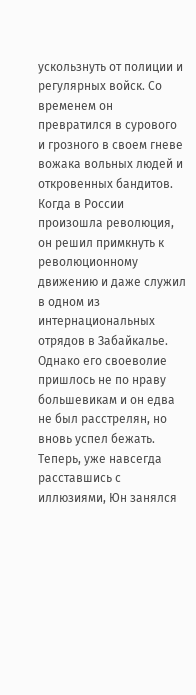ускользнуть от полиции и регулярных войск. Со временем он превратился в сурового и грозного в своем гневе вожака вольных людей и откровенных бандитов. Когда в России произошла революция, он решил примкнуть к революционному движению и даже служил в одном из интернациональных отрядов в Забайкалье. Однако его своеволие пришлось не по нраву большевикам и он едва не был расстрелян, но вновь успел бежать. Теперь, уже навсегда расставшись с иллюзиями, Юн занялся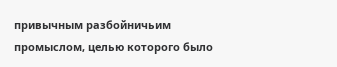привычным разбойничьим промыслом, целью которого было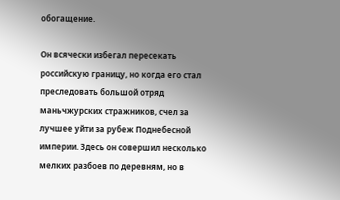обогащение.

Он всячески избегал пересекать российскую границу, но когда его стал преследовать большой отряд маньчжурских стражников, счел за лучшее уйти за рубеж Поднебесной империи. Здесь он совершил несколько мелких разбоев по деревням, но в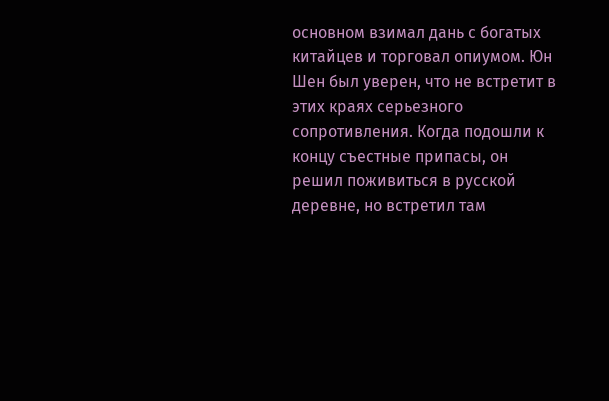основном взимал дань с богатых китайцев и торговал опиумом. Юн Шен был уверен, что не встретит в этих краях серьезного сопротивления. Когда подошли к концу съестные припасы, он решил поживиться в русской деревне, но встретил там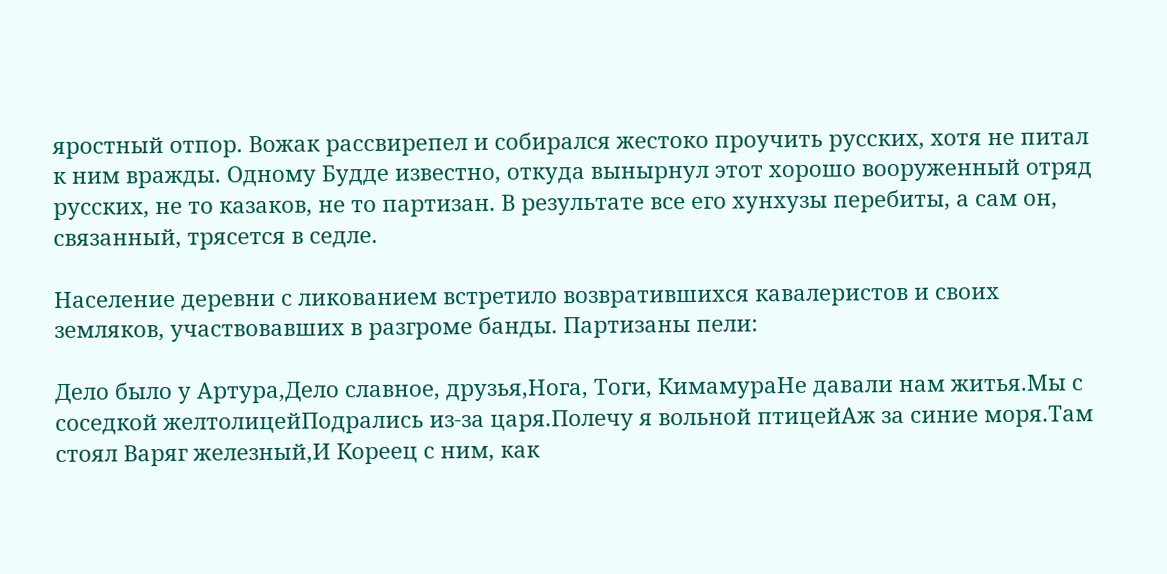яростный отпор. Вожак рассвирепел и собирался жестоко проучить русских, хотя не питал к ним вражды. Одному Будде известно, откуда вынырнул этот хорошо вооруженный отряд русских, не то казаков, не то партизан. В результате все его хунхузы перебиты, а сам он, связанный, трясется в седле.

Население деревни с ликованием встретило возвратившихся кавалеристов и своих земляков, участвовавших в разгроме банды. Партизаны пели:

Дело было у Артура,Дело славное, друзья,Нога, Тоги, КимамураНе давали нам житья.Мы с соседкой желтолицейПодрались из-за царя.Полечу я вольной птицейАж за синие моря.Там стоял Варяг железный,И Кореец с ним, как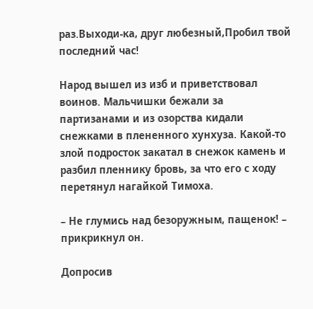раз.Выходи-ка, друг любезный,Пробил твой последний час!

Народ вышел из изб и приветствовал воинов. Мальчишки бежали за партизанами и из озорства кидали снежками в плененного хунхуза. Какой-то злой подросток закатал в снежок камень и разбил пленнику бровь, за что его с ходу перетянул нагайкой Тимоха.

– Не глумись над безоружным, пащенок! – прикрикнул он.

Допросив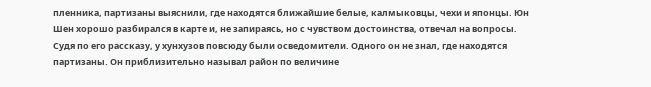пленника, партизаны выяснили, где находятся ближайшие белые, калмыковцы, чехи и японцы. Юн Шен хорошо разбирался в карте и, не запираясь, но с чувством достоинства, отвечал на вопросы. Судя по его рассказу, у хунхузов повсюду были осведомители. Одного он не знал, где находятся партизаны. Он приблизительно называл район по величине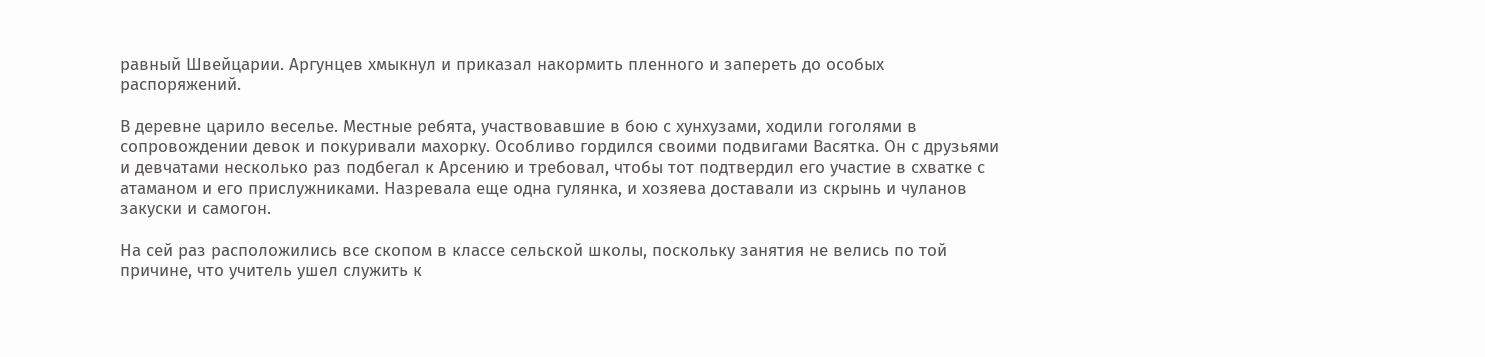равный Швейцарии. Аргунцев хмыкнул и приказал накормить пленного и запереть до особых распоряжений.

В деревне царило веселье. Местные ребята, участвовавшие в бою с хунхузами, ходили гоголями в сопровождении девок и покуривали махорку. Особливо гордился своими подвигами Васятка. Он с друзьями и девчатами несколько раз подбегал к Арсению и требовал, чтобы тот подтвердил его участие в схватке с атаманом и его прислужниками. Назревала еще одна гулянка, и хозяева доставали из скрынь и чуланов закуски и самогон.

На сей раз расположились все скопом в классе сельской школы, поскольку занятия не велись по той причине, что учитель ушел служить к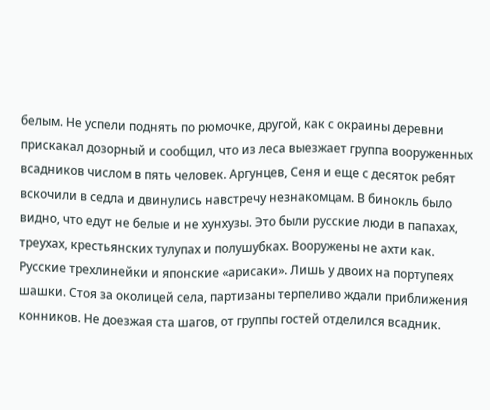белым. Не успели поднять по рюмочке, другой, как с окраины деревни прискакал дозорный и сообщил, что из леса выезжает группа вооруженных всадников числом в пять человек. Аргунцев, Сеня и еще с десяток ребят вскочили в седла и двинулись навстречу незнакомцам. В бинокль было видно, что едут не белые и не хунхузы. Это были русские люди в папахах, треухах, крестьянских тулупах и полушубках. Вооружены не ахти как. Русские трехлинейки и японские «арисаки». Лишь у двоих на портупеях шашки. Стоя за околицей села, партизаны терпеливо ждали приближения конников. Не доезжая ста шагов, от группы гостей отделился всадник.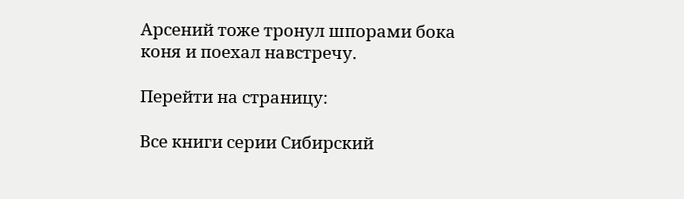Арсений тоже тронул шпорами бока коня и поехал навстречу.

Перейти на страницу:

Все книги серии Сибирский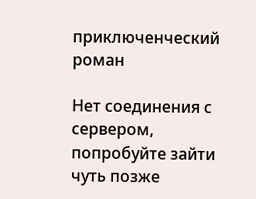приключенческий роман

Нет соединения с сервером, попробуйте зайти чуть позже